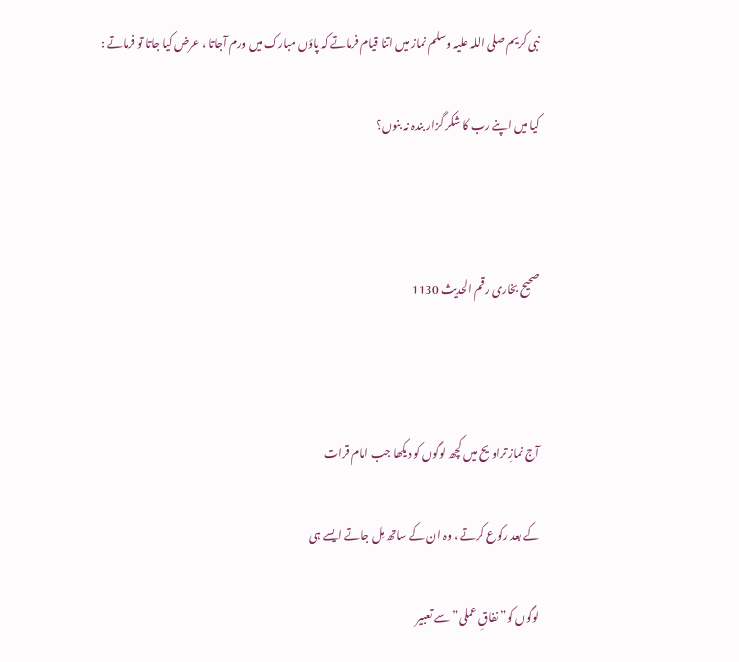نبی کریم صلی اللہ علیہ وسلم نماز میں اتنا قیام فرماتے کہ پاؤں مبارک میں ورم آجاتا ، عرض کیا جاتا تو فرماتے :

کیا میں اپنے رب کا شکر گزار بندہ نہ بنوں؟



صحیح بخاری رقم الحدیث 1130



آج نمازِ تراویح میں کچھ لوگوں کو دیکھا جب امام قرات

کے بعد رکوع کرتے ، وہ ان کے ساتھ مِل جاتے ایسے ہی

لوگوں کو” نفاقِ عملی” سے تعبیر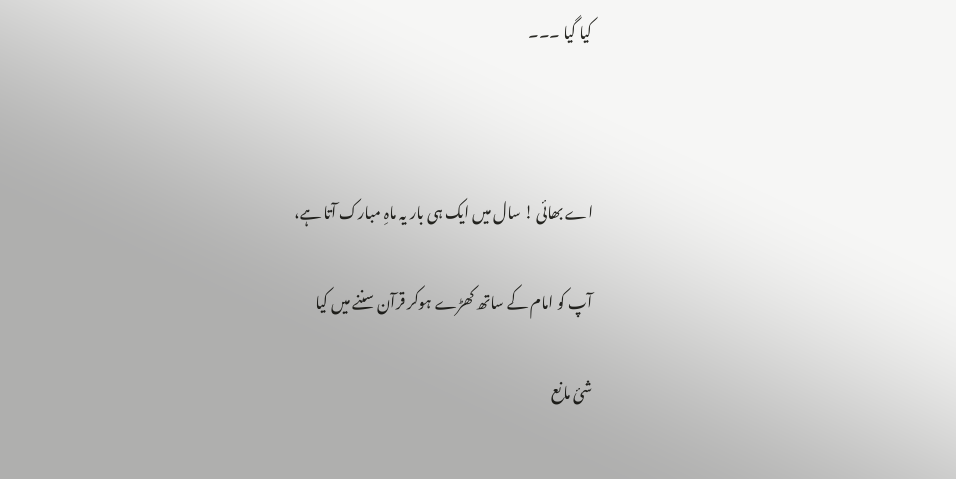کیا گیا ۔۔۔



اے بھائی ! سال میں ایک ہی بار یہ ماہِ مبارک آتا ہے،

آپ کو امام کے ساتھ کھڑے ہوکر قرآن سننے میں کیا

شئ مانع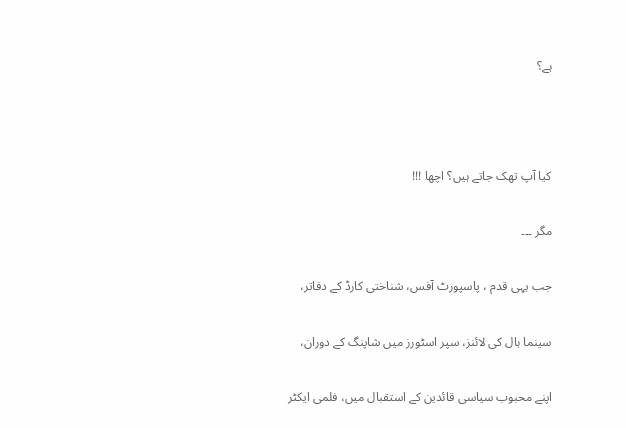ہے؟



کیا آپ تھک جاتے ہیں؟ اچھا !!!

مگر ۔۔۔

جب یہی قدم ، پاسپورٹ آفس، شناختی کارڈ کے دفاتر،

سینما ہال کی لائنز، سپر اسٹورز میں شاپنگ کے دوران،

اپنے محبوب سیاسی قائدین کے استقبال میں، فلمی ایکٹر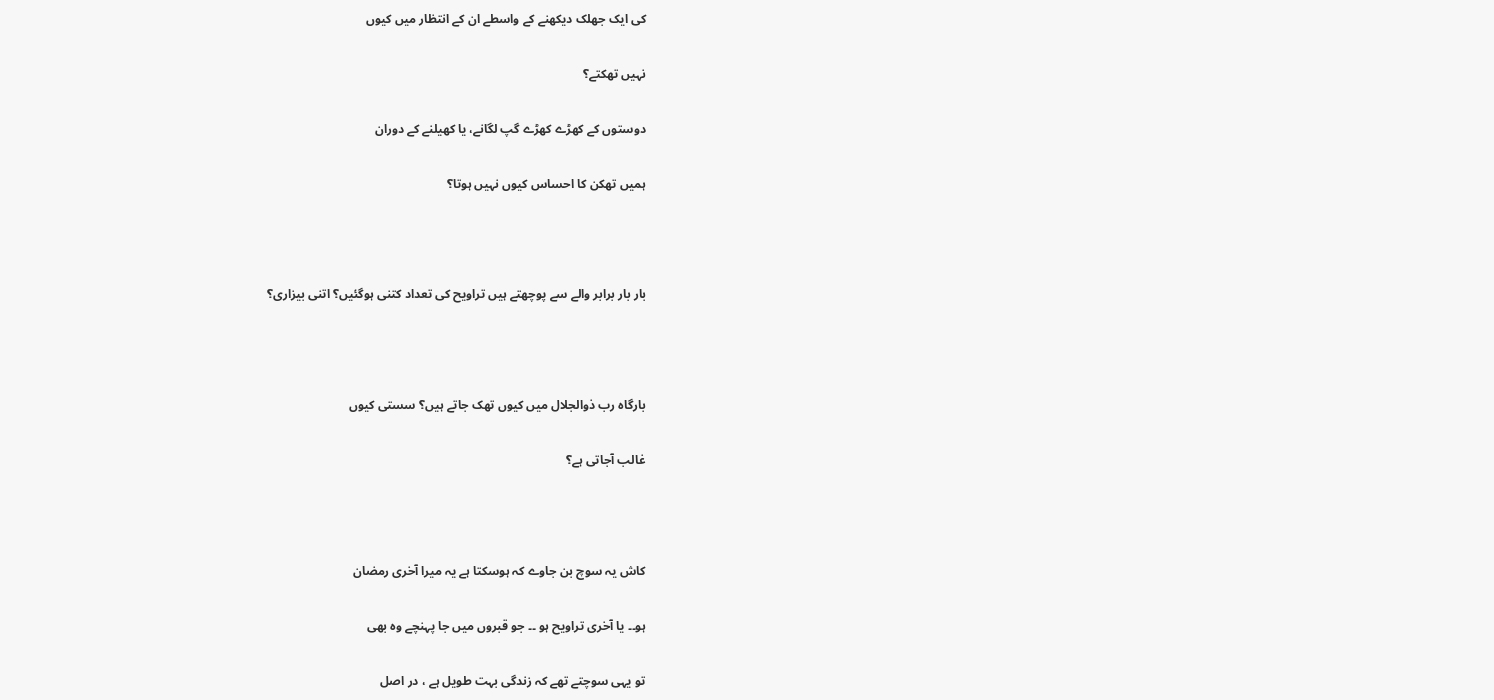کی ایک جھلک دیکھنے کے واسطے ان کے انتظار میں کیوں

نہیں تھکتے؟

دوستوں کے کھڑے کھڑے گپ لگانے، یا کھیلنے کے دوران

ہمیں تھکن کا احساس کیوں نہیں ہوتا؟



بار بار برابر والے سے پوچھتے ہیں تراویح کی تعداد کتنی ہوگئیں؟ اتنی بیزاری؟



بارگاہ رب ذوالجلال میں کیوں تھک جاتے ہیں؟ سستی کیوں

غالب آجاتی ہے؟



کاش یہ سوچ بن جاوے کہ ہوسکتا ہے یہ میرا آخری رمضان

ہو۔۔ یا آخری تراویح ہو ۔۔ جو قبروں میں جا پہنچے وہ بھی

تو یہی سوچتے تھے کہ زندگی بہت طویل ہے ، در اصل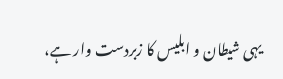یہی شیطان و ابلیس کا زبردست وار ہے،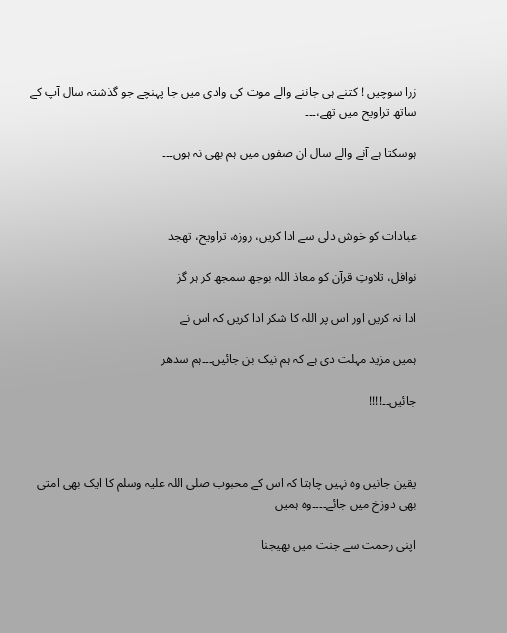زرا سوچیں ! کتنے ہی جاننے والے موت کی وادی میں جا پہنچے جو گذشتہ سال آپ کے ساتھ تراویح میں تھے،۔۔۔

ہوسکتا ہے آنے والے سال ان صفوں میں ہم بھی نہ ہوں۔۔۔



عبادات کو خوش دلی سے ادا کریں، روزہ، تراویح، تھجد

نوافل، تلاوتِ قرآن کو معاذ اللہ بوجھ سمجھ کر ہر گز

ادا نہ کریں اور اس پر اللہ کا شکر ادا کریں کہ اس نے

ہمیں مزید مہلت دی ہے کہ ہم نیک بن جائیں۔۔۔ہم سدھر

جائیں۔۔!!!!



یقین جانیں وہ نہیں چاہتا کہ اس کے محبوب صلی اللہ علیہ وسلم کا ایک بھی امتی بھی دوزخ میں جائے۔۔۔۔وہ ہمیں

اپنی رحمت سے جنت میں بھیجنا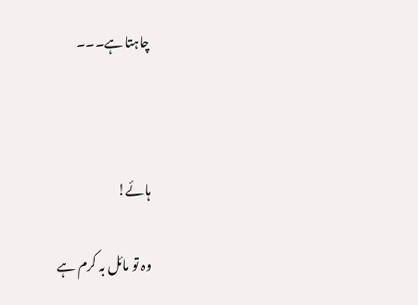چاہتا ہے۔۔۔



ہائے!

وہ تو مائل بہ کرم ہے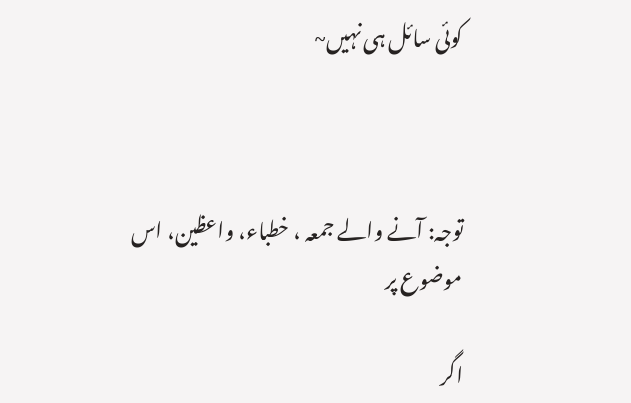کوئی سائل ہی نہیں~



توجہ: آنے والے جمعہ ، خطباء، واعظین، اس موضوع پر

اگر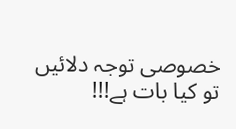خصوصی توجہ دلائیں تو کیا بات ہے!!!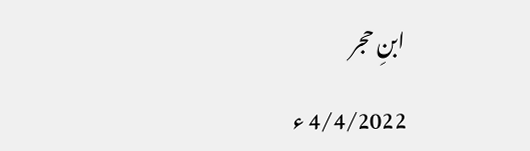ابنِ حجر

4/4/2022 ء